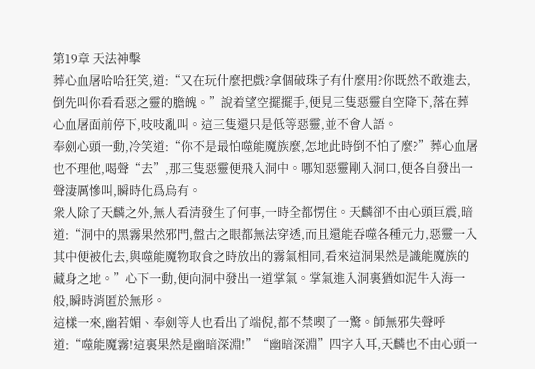第19章 天法神擊
葬心血屠哈哈狂笑,道:“又在玩什麼把戲?拿個破珠子有什麼用?你既然不敢進去,倒先叫你看看惡之靈的膽魄。”說着望空擺擺手,便見三隻惡靈自空降下,落在葬心血屠面前停下,吱吱亂叫。這三隻還只是低等惡靈,並不會人語。
奉劍心頭一動,冷笑道:“你不是最怕噬能魔族麼,怎地此時倒不怕了麼?”葬心血屠也不理他,喝聲“去”,那三隻惡靈便飛入洞中。哪知惡靈剛入洞口,便各自發出一聲淒厲慘叫,瞬時化爲烏有。
衆人除了天麟之外,無人看清發生了何事,一時全都愣住。天麟卻不由心頭巨震,暗道:“洞中的黑霧果然邪門,盤古之眼都無法穿透,而且還能吞噬各種元力,惡靈一入其中便被化去,與噬能魔物取食之時放出的霧氣相同,看來這洞果然是識能魔族的藏身之地。”心下一動,便向洞中發出一道掌氣。掌氣進入洞裏猶如泥牛入海一般,瞬時消匿於無形。
這樣一來,幽若媚、奉劍等人也看出了端倪,都不禁喫了一驚。師無邪失聲呼道:“噬能魔霧!這裏果然是幽暗深淵!”“幽暗深淵”四字入耳,天麟也不由心頭一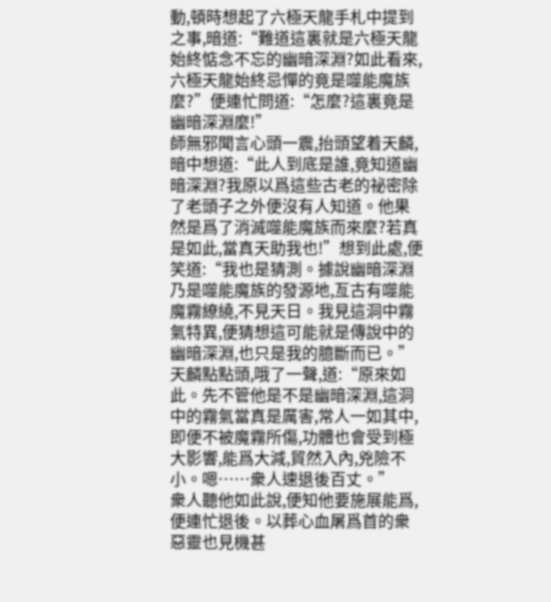動,頓時想起了六極天龍手札中提到之事,暗道:“難道這裏就是六極天龍始終惦念不忘的幽暗深淵?如此看來,六極天龍始終忌憚的竟是噬能魔族麼?”便連忙問道:“怎麼?這裏竟是幽暗深淵麼!”
師無邪聞言心頭一震,抬頭望着天麟,暗中想道:“此人到底是誰,竟知道幽暗深淵?我原以爲這些古老的祕密除了老頭子之外便沒有人知道。他果然是爲了消滅噬能魔族而來麼?若真是如此,當真天助我也!”想到此處,便笑道:“我也是猜測。據說幽暗深淵乃是噬能魔族的發源地,亙古有噬能魔霧繚繞,不見天日。我見這洞中霧氣特異,便猜想這可能就是傳說中的幽暗深淵,也只是我的臆斷而已。”
天麟點點頭,哦了一聲,道:“原來如此。先不管他是不是幽暗深淵,這洞中的霧氣當真是厲害,常人一如其中,即便不被魔霧所傷,功體也會受到極大影響,能爲大減,貿然入內,兇險不小。嗯……衆人速退後百丈。”
衆人聽他如此說,便知他要施展能爲,便連忙退後。以葬心血屠爲首的衆惡靈也見機甚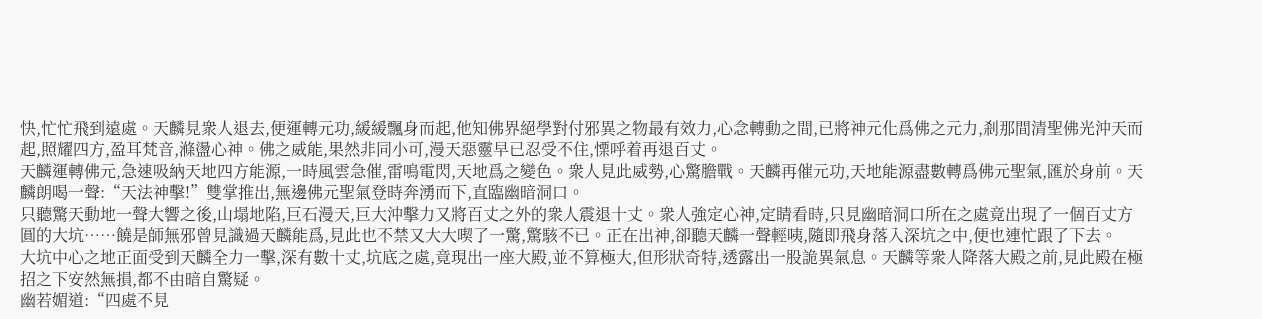快,忙忙飛到遠處。天麟見衆人退去,便運轉元功,緩緩飄身而起,他知佛界絕學對付邪異之物最有效力,心念轉動之間,已將神元化爲佛之元力,剎那間清聖佛光沖天而起,照耀四方,盈耳梵音,滌盪心神。佛之威能,果然非同小可,漫天惡靈早已忍受不住,慄呼着再退百丈。
天麟運轉佛元,急速吸納天地四方能源,一時風雲急催,雷鳴電閃,天地爲之變色。衆人見此威勢,心驚膽戰。天麟再催元功,天地能源盡數轉爲佛元聖氣,匯於身前。天麟朗喝一聲:“天法神擊!”雙掌推出,無邊佛元聖氣登時奔湧而下,直臨幽暗洞口。
只聽驚天動地一聲大響之後,山塌地陷,巨石漫天,巨大沖擊力又將百丈之外的衆人震退十丈。衆人強定心神,定睛看時,只見幽暗洞口所在之處竟出現了一個百丈方圓的大坑……饒是師無邪曾見識過天麟能爲,見此也不禁又大大喫了一驚,驚駭不已。正在出神,卻聽天麟一聲輕咦,隨即飛身落入深坑之中,便也連忙跟了下去。
大坑中心之地正面受到天麟全力一擊,深有數十丈,坑底之處,竟現出一座大殿,並不算極大,但形狀奇特,透露出一股詭異氣息。天麟等衆人降落大殿之前,見此殿在極招之下安然無損,都不由暗自驚疑。
幽若媚道:“四處不見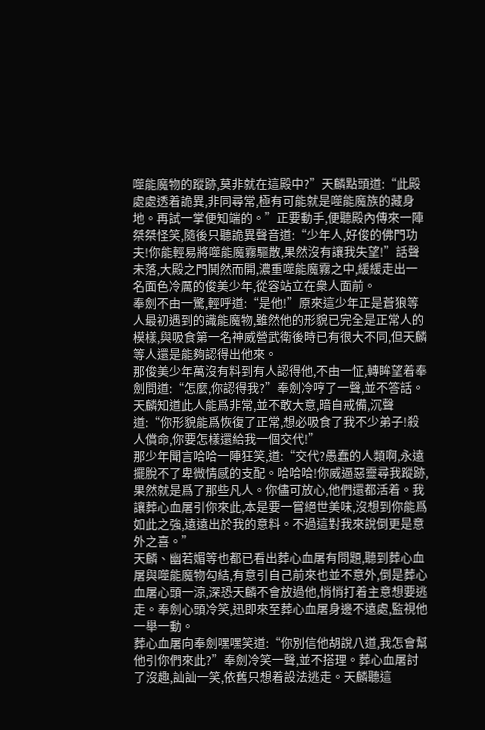噬能魔物的蹤跡,莫非就在這殿中?”天麟點頭道:“此殿處處透着詭異,非同尋常,極有可能就是噬能魔族的藏身地。再試一掌便知端的。”正要動手,便聽殿內傳來一陣桀桀怪笑,隨後只聽詭異聲音道:“少年人,好俊的佛門功夫!你能輕易將噬能魔霧驅散,果然沒有讓我失望!”話聲未落,大殿之門鬨然而開,濃重噬能魔霧之中,緩緩走出一名面色冷厲的俊美少年,從容站立在衆人面前。
奉劍不由一驚,輕呼道:“是他!”原來這少年正是蒼狼等人最初遇到的識能魔物,雖然他的形貌已完全是正常人的模樣,與吸食第一名神威營武衛後時已有很大不同,但天麟等人還是能夠認得出他來。
那俊美少年萬沒有料到有人認得他,不由一怔,轉眸望着奉劍問道:“怎麼,你認得我?”奉劍冷哼了一聲,並不答話。天麟知道此人能爲非常,並不敢大意,暗自戒備,沉聲道:“你形貌能爲恢復了正常,想必吸食了我不少弟子!殺人償命,你要怎樣還給我一個交代!”
那少年聞言哈哈一陣狂笑,道:“交代?愚蠢的人類啊,永遠擺脫不了卑微情感的支配。哈哈哈!你威逼惡靈尋我蹤跡,果然就是爲了那些凡人。你儘可放心,他們還都活着。我讓葬心血屠引你來此,本是要一嘗絕世美味,沒想到你能爲如此之強,遠遠出於我的意料。不過這對我來說倒更是意外之喜。”
天麟、幽若媚等也都已看出葬心血屠有問題,聽到葬心血屠與噬能魔物勾結,有意引自己前來也並不意外,倒是葬心血屠心頭一涼,深恐天麟不會放過他,悄悄打着主意想要逃走。奉劍心頭冷笑,迅即來至葬心血屠身邊不遠處,監視他一舉一動。
葬心血屠向奉劍嘿嘿笑道:“你別信他胡說八道,我怎會幫他引你們來此?”奉劍冷笑一聲,並不搭理。葬心血屠討了沒趣,訕訕一笑,依舊只想着設法逃走。天麟聽這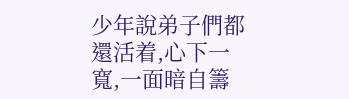少年說弟子們都還活着,心下一寬,一面暗自籌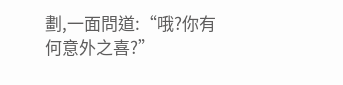劃,一面問道:“哦?你有何意外之喜?”